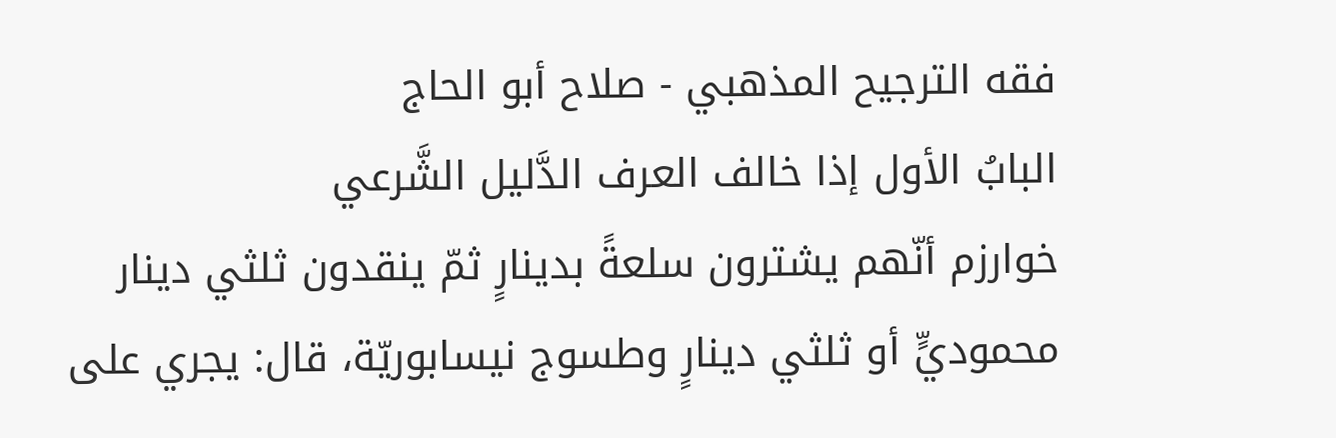فقه الترجيح المذهبي - صلاح أبو الحاج
البابُ الأول إذا خالف العرف الدَّليل الشَّرعي
خوارزم أنّهم يشترون سلعةً بدينارٍ ثمّ ينقدون ثلثي دينار محموديٍّ أو ثلثي دينارٍ وطسوج نيسابوريّة، قال: يجري على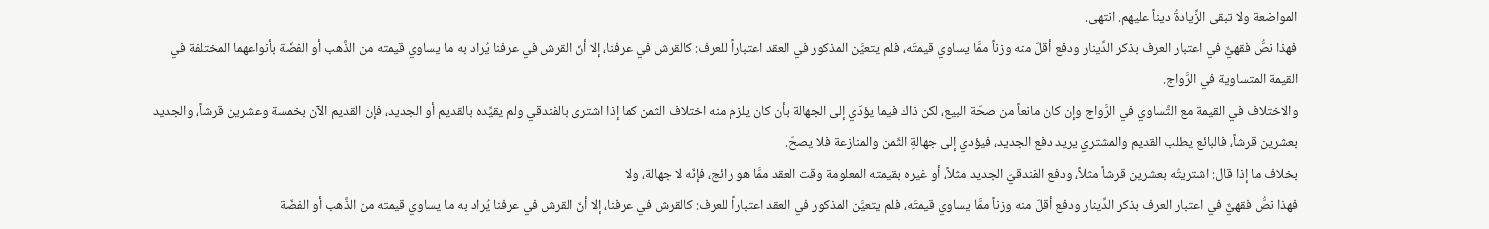المواضعة ولا تبقى الزِّيادةُ ديناً عليهم. انتهى.
فهذا نصُّ فقهيٌّ في اعتبار العرف بذكر الدِّينار ودفع أقلّ منه وزناً ممَّا يساوي قيمتَه، فلم يتعيَّن المذكور في العقد اعتباراً للعرف: كالقرش في عرفنا، إلا أنّ القرش في عرفنا يُراد به ما يساوي قيمته من الذَّهب أو الفضّة بأنواعهما المختلفة في القيمة المتساوية في الرَّواج.
والاختلاف في القيمة مع التَّساوي في الرَّواج وإن كان مانعاً من صحّة البيع، لكن ذاك فيما يؤدّي إلى الجهالة بأن كان يلزم منه اختلاف الثمن كما إذا اشترى بالفندقي ولم يقيِّده بالقديم أو الجديد، فإن القديم الآن بخمسة وعشرين قرشاً، والجديد بعشرين قرشاً، فالبائع يطلب القديم والمشتري يريد دفع الجديد، فيؤدي إلى جهالةِ الثّمن والمنازعة فلا يصحّ.
بخلاف ما إذا قال: اشتريتُه بعشرين قرشاً مثلاً، ودفع الفندقيّ الجديد مثلاً، أو غيره بقيمته المعلومة وقت العقد ممَّا هو رائج، فإنّه لا جهالة، ولا
فهذا نصُّ فقهيٌّ في اعتبار العرف بذكر الدِّينار ودفع أقلّ منه وزناً ممَّا يساوي قيمتَه، فلم يتعيَّن المذكور في العقد اعتباراً للعرف: كالقرش في عرفنا، إلا أنّ القرش في عرفنا يُراد به ما يساوي قيمته من الذَّهب أو الفضّة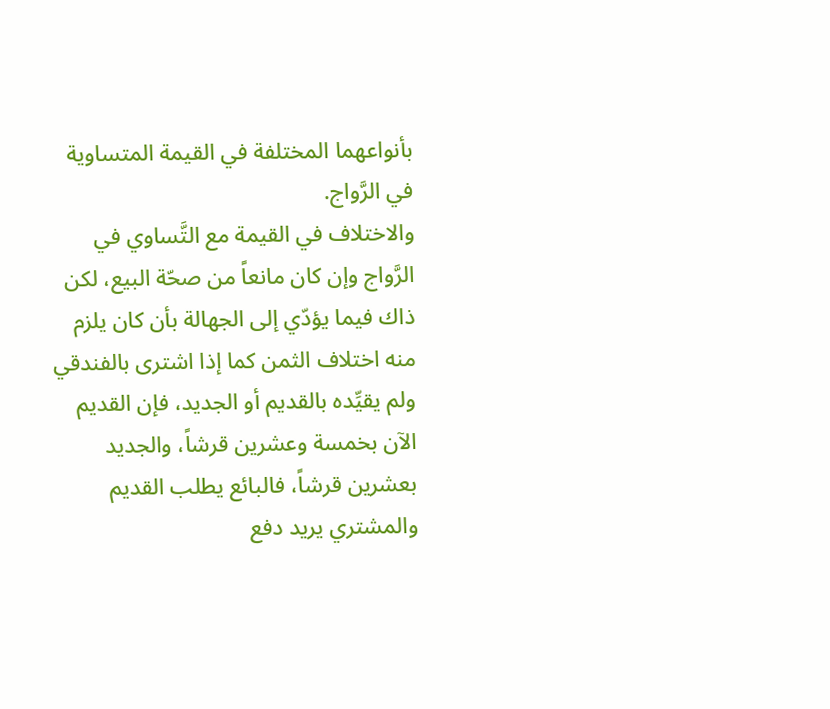بأنواعهما المختلفة في القيمة المتساوية في الرَّواج.
والاختلاف في القيمة مع التَّساوي في الرَّواج وإن كان مانعاً من صحّة البيع، لكن ذاك فيما يؤدّي إلى الجهالة بأن كان يلزم منه اختلاف الثمن كما إذا اشترى بالفندقي ولم يقيِّده بالقديم أو الجديد، فإن القديم الآن بخمسة وعشرين قرشاً، والجديد بعشرين قرشاً، فالبائع يطلب القديم والمشتري يريد دفع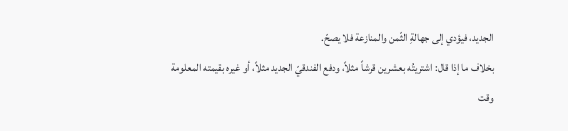الجديد، فيؤدي إلى جهالةِ الثّمن والمنازعة فلا يصحّ.
بخلاف ما إذا قال: اشتريتُه بعشرين قرشاً مثلاً، ودفع الفندقيّ الجديد مثلاً، أو غيره بقيمته المعلومة وقت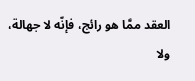العقد ممَّا هو رائج، فإنّه لا جهالة، ولا